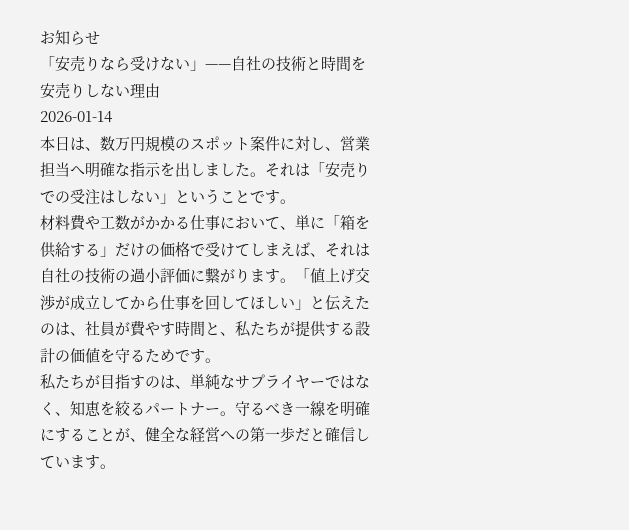お知らせ
「安売りなら受けない」——自社の技術と時間を安売りしない理由
2026-01-14
本日は、数万円規模のスポット案件に対し、営業担当へ明確な指示を出しました。それは「安売りでの受注はしない」ということです。
材料費や工数がかかる仕事において、単に「箱を供給する」だけの価格で受けてしまえば、それは自社の技術の過小評価に繋がります。「値上げ交渉が成立してから仕事を回してほしい」と伝えたのは、社員が費やす時間と、私たちが提供する設計の価値を守るためです。
私たちが目指すのは、単純なサプライヤーではなく、知恵を絞るパートナー。守るべき一線を明確にすることが、健全な経営への第一歩だと確信しています。